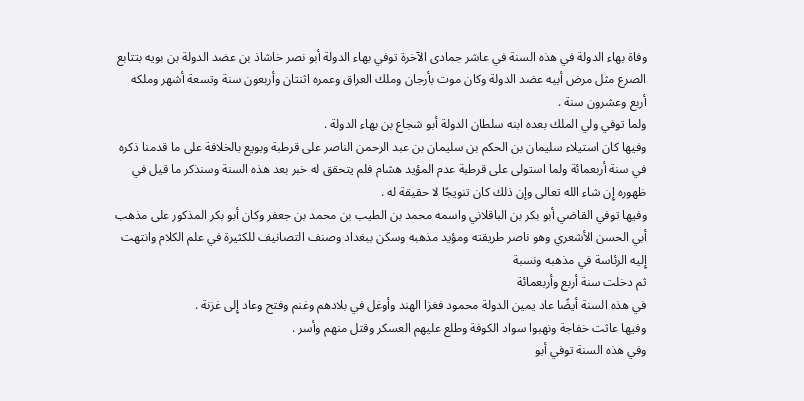وفاة بهاء الدولة في هذه السنة في عاشر جمادى الآخرة توفي بهاء الدولة أبو نصر خاشاذ بن عضد الدولة بن بويه بتتابع الصرع مثل مرض أبيه عضد الدولة وكان موت بأرجان وملك العراق وعمره اثنتان وأربعون سنة وتسعة أشهر وملكه أربع وعشرون سنة .
ولما توفي ولي الملك بعده ابنه سلطان الدولة أبو شجاع بن بهاء الدولة .
وفيها كان استيلاء سليمان بن الحكم بن سليمان بن عبد الرحمن الناصر على قرطبة وبويع بالخلافة على ما قدمنا ذكره في سنة أربعمائة ولما استولى على قرطبة عدم المؤيد هشام فلم يتحقق له خبر بعد هذه السنة وسنذكر ما قيل في ظهوره إِن شاء الله تعالى وإن ذلك كان تنويجًا لا حقيقة له .
وفيها توفي القاضي أبو بكر بن الباقلاني واسمه محمد بن الطيب بن محمد بن جعفر وكان أبو بكر المذكور على مذهب أبي الحسن الأشعري وهو ناصر طريقته ومؤيد مذهبه وسكن ببغداد وصنف التصانيف للكثيرة في علم الكلام وانتهت إِليه الرئاسة في مذهبه ونسبة
ثم دخلت سنة أربع وأربعمائة
في هذه السنة أيضًا عاد يمين الدولة محمود فغزا الهند وأوغل في بلادهم وغنم وفتح وعاد إِلى غزنة .
وفيها عاثت خفاجة ونهبوا سواد الكوفة وطلع عليهم العسكر وقتل منهم وأسر .
وفي هذه السنة توفي أبو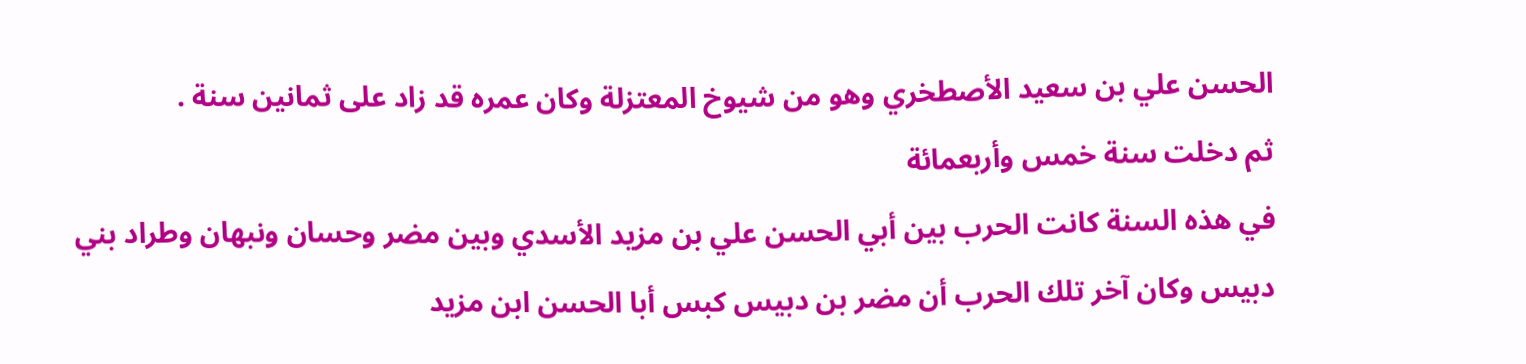الحسن علي بن سعيد الأصطخري وهو من شيوخ المعتزلة وكان عمره قد زاد على ثمانين سنة .
ثم دخلت سنة خمس وأربعمائة
في هذه السنة كانت الحرب بين أبي الحسن علي بن مزيد الأسدي وبين مضر وحسان ونبهان وطراد بني دبيس وكان آخر تلك الحرب أن مضر بن دبيس كبس أبا الحسن ابن مزيد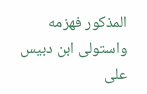المذكور فهزمه واستولى ابن دبيس على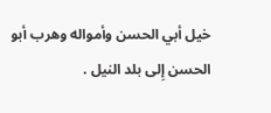خيل أبي الحسن وأمواله وهرب أبو الحسن إِلى بلد النيل .